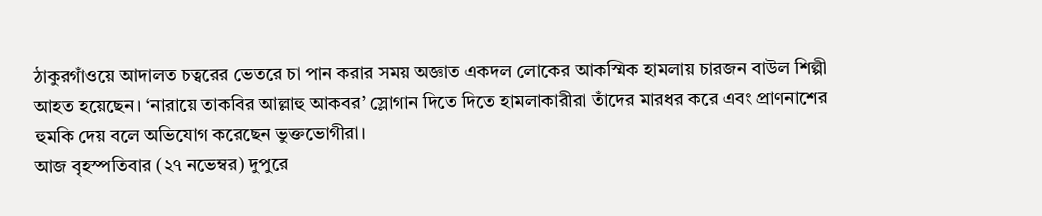ঠাকুরগাঁওয়ে আদালত চত্বরের ভেতরে চা পান করার সময় অজ্ঞাত একদল লোকের আকস্মিক হামলায় চারজন বাউল শিল্পী আহত হয়েছেন। ‘নারায়ে তাকবির আল্লাহু আকবর’ স্লোগান দিতে দিতে হামলাকারীরা তাঁদের মারধর করে এবং প্রাণনাশের হুমকি দেয় বলে অভিযোগ করেছেন ভুক্তভোগীরা।
আজ বৃহস্পতিবার (২৭ নভেম্বর) দুপুরে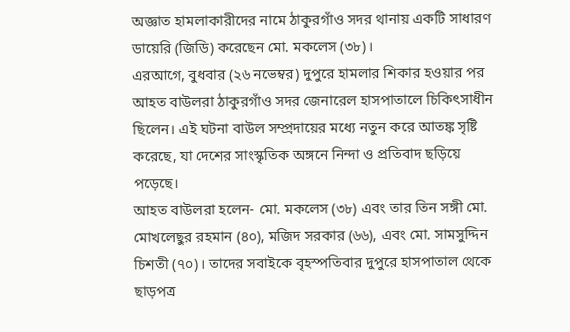অজ্ঞাত হামলাকারীদের নামে ঠাকুরগাঁও সদর থানায় একটি সাধারণ ডায়েরি (জিডি) করেছেন মো. মকলেস (৩৮)।
এরআগে, বুধবার (২৬ নভেম্বর) দুপুরে হামলার শিকার হওয়ার পর আহত বাউলরা ঠাকুরগাঁও সদর জেনারেল হাসপাতালে চিকিৎসাধীন ছিলেন। এই ঘটনা বাউল সম্প্রদায়ের মধ্যে নতুন করে আতঙ্ক সৃষ্টি করেছে, যা দেশের সাংস্কৃতিক অঙ্গনে নিন্দা ও প্রতিবাদ ছড়িয়ে পড়েছে।
আহত বাউলরা হলেন- মো. মকলেস (৩৮) এবং তার তিন সঙ্গী মো. মোখলেছুর রহমান (৪০), মজিদ সরকার (৬৬), এবং মো. সামসুদ্দিন চিশতী (৭০)। তাদের সবাইকে বৃহস্পতিবার দুপুরে হাসপাতাল থেকে ছাড়পত্র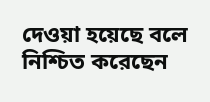দেওয়া হয়েছে বলে নিশ্চিত করেছেন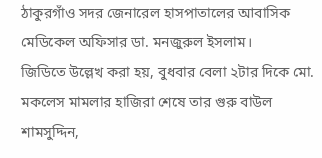ঠাকুরগাঁও সদর জেনারেল হাসপাতালের আবাসিক মেডিকেল অফিসার ডা. মনজুরুল ইসলাম।
জিডিতে উল্লেখ করা হয়, বুধবার বেলা ২টার দিকে মো. মকলেস মামলার হাজিরা শেষে তার গুরু বাউল শামসুদ্দিন,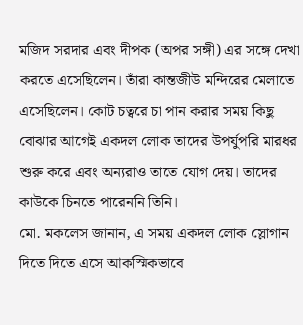মজিদ সরদার এবং দীপক (অপর সঙ্গী) এর সঙ্গে দেখা করতে এসেছিলেন। তাঁরা কান্তজীউ মন্দিরের মেলাতে এসেছিলেন। কোট চত্বরে চা পান করার সময় কিছু বোঝার আগেই একদল লোক তাদের উপর্যুপরি মারধর শুরু করে এবং অন্যরাও তাতে যোগ দেয়। তাদের কাউকে চিনতে পারেননি তিনি।
মো. মকলেস জানান, এ সময় একদল লোক স্লোগান দিতে দিতে এসে আকস্মিকভাবে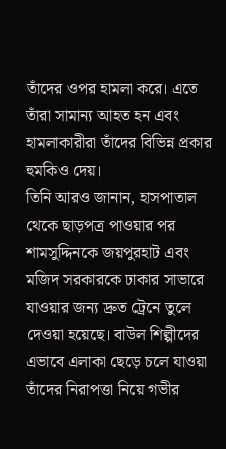তাঁদের ওপর হামলা করে। এতে তাঁরা সামান্য আহত হন এবং হামলাকারীরা তাঁদের বিভিন্ন প্রকার হুমকিও দেয়।
তিনি আরও জানান, হাসপাতাল থেকে ছাড়পত্র পাওয়ার পর শামসুদ্দিনকে জয়পুরহাট এবং মজিদ সরকারকে ঢাকার সাভারে যাওয়ার জন্য দ্রুত ট্রেনে তুলে দেওয়া হয়েছে। বাউল শিল্পীদের এভাবে এলাকা ছেড়ে চলে যাওয়া তাঁদের নিরাপত্তা নিয়ে গভীর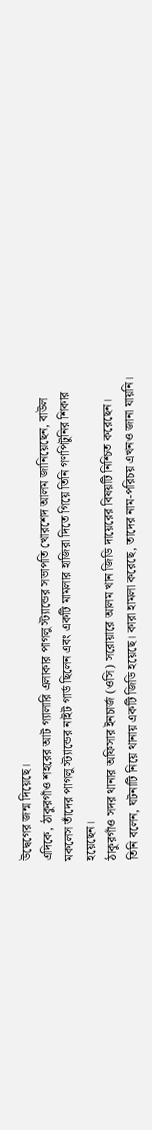উদ্বেগের জন্ম দিয়েছে।
এদিকে, ঠাকুরগাঁও শহরের আট গ্যালারি এলাকার পাগলু স্ট্যান্ডের সভাপতি খোরশেদ আলম জানিয়েছেন, বাউল মকলেস তাঁদের পাগলু স্ট্যান্ডের নাইট গার্ড ছিলেন এবং একটি মামলার হাজিরা দিতে গিয়ে তিনি গণপিটুনির শিকার হয়েছেন।
ঠাকুরগাঁও সদর থানার অফিসার ইনচার্জ (ওসি) সরোয়ারে আলম খান জিডি দায়েরের বিষয়টি নিশ্চিত করেছেন।
তিনি বলেন, ঘটনাটি নিয়ে থানায় একটি জিডি হয়েছে। কারা হামলা করেছে, তাদের নাম-পরিচয় এখনও জানা যায়নি।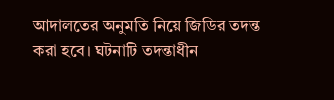আদালতের অনুমতি নিয়ে জিডির তদন্ত করা হবে। ঘটনাটি তদন্তাধীন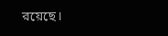রয়েছে।